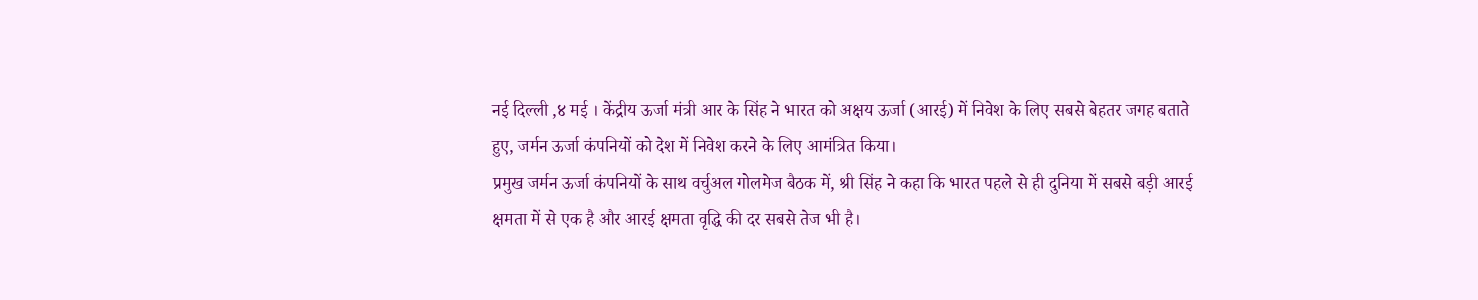नई दिल्ली ,४ मई । केंद्रीय ऊर्जा मंत्री आर के सिंह ने भारत को अक्षय ऊर्जा (आरई) में निवेश के लिए सबसे बेहतर जगह बताते हुए, जर्मन ऊर्जा कंपनियों को देश में निवेश करने के लिए आमंत्रित किया।
प्रमुख जर्मन ऊर्जा कंपनियों के साथ वर्चुअल गोलमेज बैठक में, श्री सिंह ने कहा कि भारत पहले से ही दुनिया में सबसे बड़ी आरई क्षमता में से एक है और आरई क्षमता वृद्धि की दर सबसे तेज भी है।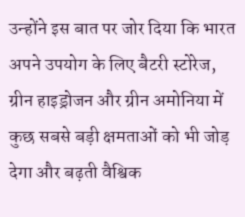उन्होंने इस बात पर जोर दिया कि भारत अपने उपयोग के लिए बैटरी स्टोरेज, ग्रीन हाइड्रोजन और ग्रीन अमोनिया में कुछ सबसे बड़ी क्षमताओं को भी जोड़ देगा और बढ़ती वैश्विक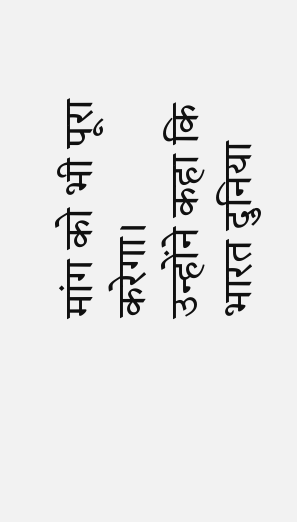मांग को भी पूरा करेगा।
उन्होंने कहा कि भारत दुनिया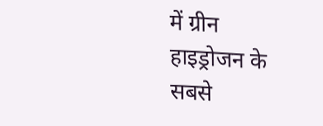में ग्रीन हाइड्रोजन के सबसे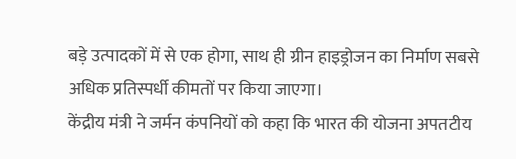बड़े उत्पादकों में से एक होगा, साथ ही ग्रीन हाइड्रोजन का निर्माण सबसे अधिक प्रतिस्पर्धी कीमतों पर किया जाएगा।
केंद्रीय मंत्री ने जर्मन कंपनियों को कहा कि भारत की योजना अपतटीय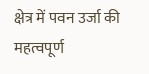क्षेत्र में पवन उर्जा की महत्वपूर्ण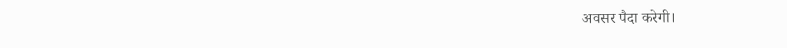अवसर पैदा करेगी।